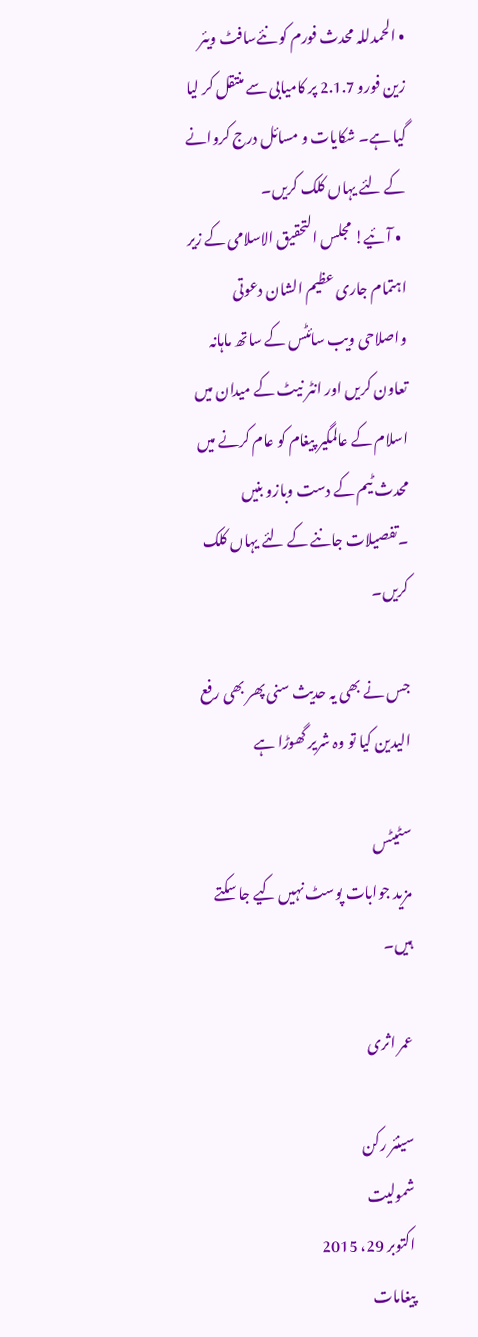• الحمدللہ محدث فورم کو نئےسافٹ ویئر زین فورو 2.1.7 پر کامیابی سے منتقل کر لیا گیا ہے۔ شکایات و مسائل درج کروانے کے لئے یہاں کلک کریں۔
  • آئیے! مجلس التحقیق الاسلامی کے زیر اہتمام جاری عظیم الشان دعوتی واصلاحی ویب سائٹس کے ساتھ ماہانہ تعاون کریں اور انٹر نیٹ کے میدان میں اسلام کے عالمگیر پیغام کو عام کرنے میں محدث ٹیم کے دست وبازو بنیں ۔تفصیلات جاننے کے لئے یہاں کلک کریں۔

جس نے بھی یہ حدیث سنی پھر بھی رفع الیدین کیا تو وہ شریر گھوڑا ہے

سٹیٹس
مزید جوابات پوسٹ نہیں کیے جا سکتے ہیں۔

عمر اثری

سینئر رکن
شمولیت
اکتوبر 29، 2015
پیغامات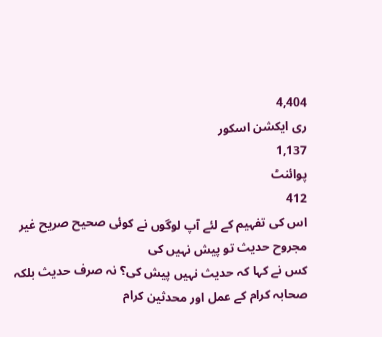4,404
ری ایکشن اسکور
1,137
پوائنٹ
412
اس کی تفہیم کے لئے آپ لوگوں نے کوئی صحیح صریح غیر مجروح حدیث تو پیش نہیں کی
کس نے کہا کہ حدیث نہیں پیش کی؟ نہ صرف حدیث بلکہ صحابہ کرام کے عمل اور محدثین کرام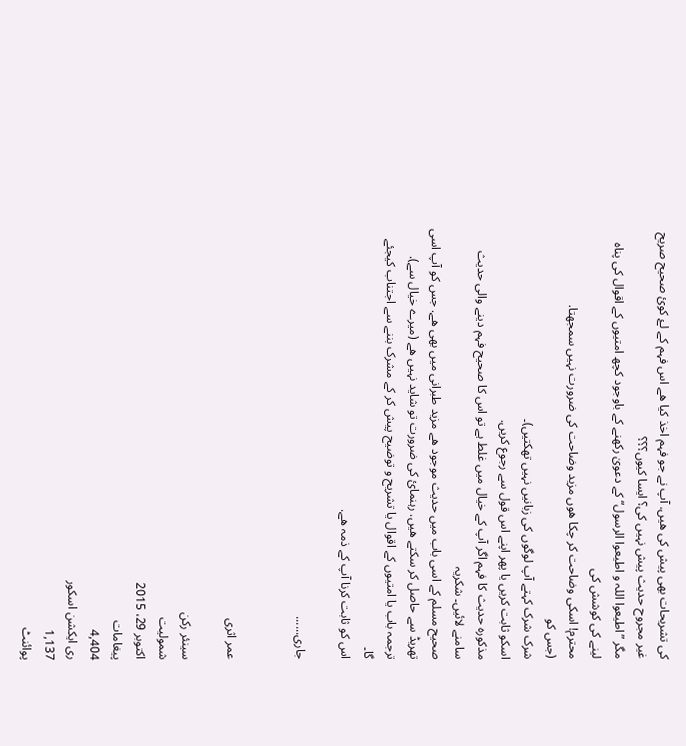کی تشریحات بھی پیش کی ھیں. آپ نے جو فہم اخذ کیا ھے اس فہم کے لۓ کوئ صحیح صریح غیر مجروح حدیث پیش نہیں کی؟ ایسا کیوں؟؟؟
مگر ”اطیعوا اللہ و اطیعوا الرسول“ کے دعویٰ رکھنے کے باوجود کچھ امتیوں کے اقوال کی پناہ لینے کی کوشش کی
محترم! اسکی وضاحت کر چکا ھوں مزید وضاحت کی ضرورت نہیں سمجھتا.
(جس کو
شرک شرک کہتے آپ لوگوں کی زبانیں نہیں تھکتیں)۔
اسکو ثابت کریں یا پھر اپنے اس قول سے رجوع کریں.
مذکورہ حدیث کا فہم اگر آپ کے خیال میں غلط ہے تو اس کا صحیح فہم دینے والی حدیث سامنے لائیں۔ شکریہ
صحیح مسلم کے اسی باب میں حدیث موجود ھے مزید طبرانی میں بھی ھے. جس کو آپ اسی تھریڈ سے حاصل کر سکتے ھیں. رہنمائ کی ضرورت تو شاید نہیں ھے (میرے خیال سے).
ترجمہ باب یا امتیوں کے اقوال یا تشریح و توضیح پیش کر کے مشرک بننے سے اجتناب کیجئے گا۔
اس کو ثابت کرنا آپ کے ذمہ ھے.

جاری......


عمر اثری

سینئر رکن
شمولیت
اکتوبر 29، 2015
پیغامات
4,404
ری ایکشن اسکور
1,137
پوائنٹ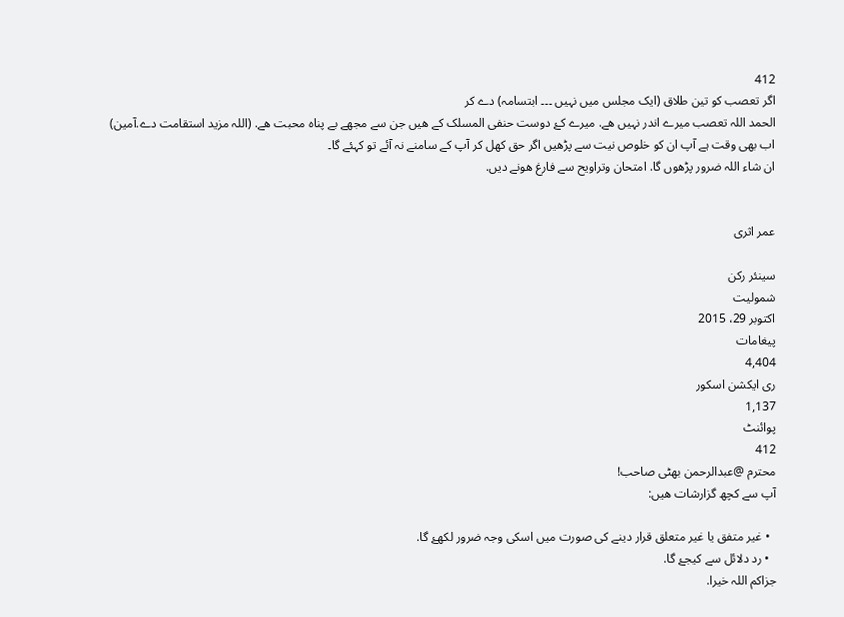412
اگر تعصب کو تین طلاق (ایک مجلس میں نہیں ۔۔۔ ابتسامہ) دے کر
الحمد اللہ تعصب میرے اندر نہیں ھے. میرے کۓ دوست حنفی المسلک کے ھیں جن سے مجھے بے پناہ محبت ھے. (اللہ مزید استقامت دے.آمین)
اب بھی وقت ہے آپ ان کو خلوص نیت سے پڑھیں اگر حق کھل کر آپ کے سامنے نہ آئے تو کہئے گا۔
ان شاء اللہ ضرور پڑھوں گا. امتحان وتراویح سے فارغ ھونے دیں.


عمر اثری

سینئر رکن
شمولیت
اکتوبر 29، 2015
پیغامات
4,404
ری ایکشن اسکور
1,137
پوائنٹ
412
محترم @عبدالرحمن بھٹی صاحب!
آپ سے کچھ گزارشات ھیں:

  • غیر متفق یا غیر متعلق قرار دینے کی صورت میں اسکی وجہ ضرور لکھۓ گا.
  • رد دلائل سے کیجۓ گا.
جزاکم اللہ خیرا.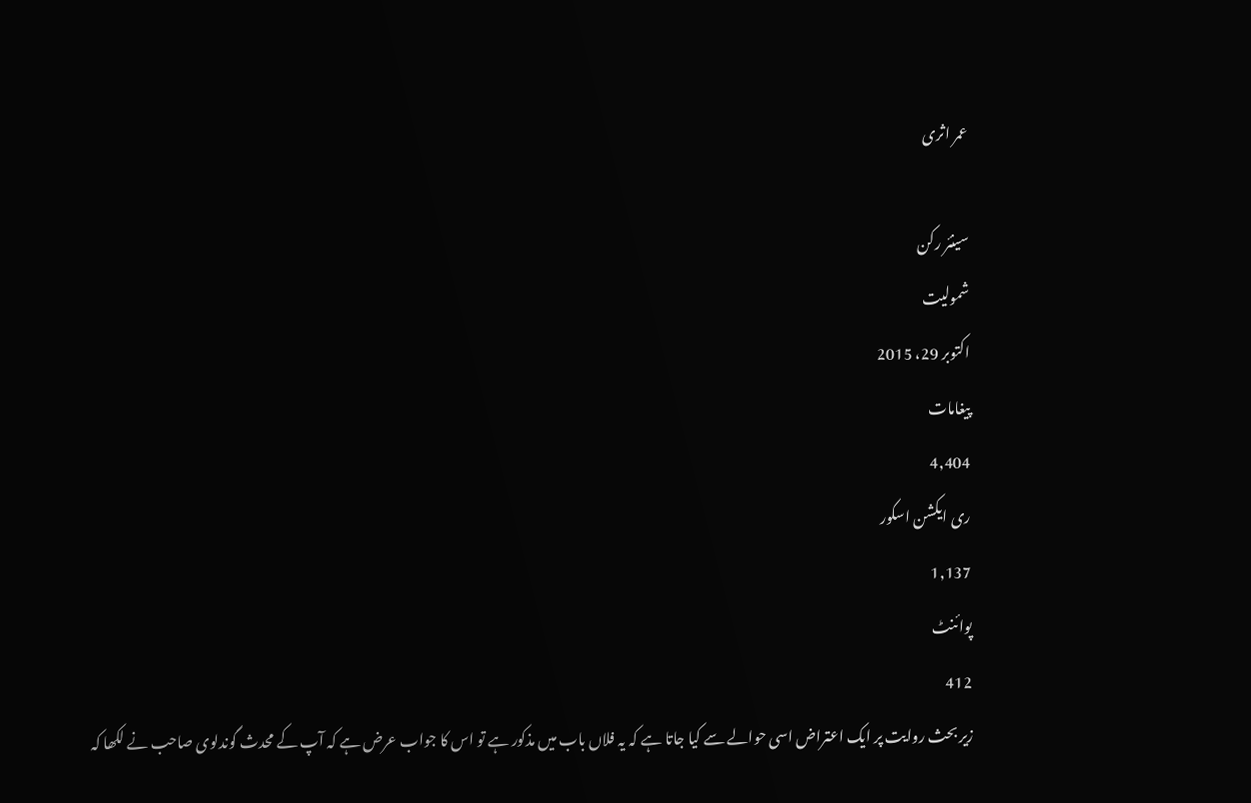عمر اثری

سینئر رکن
شمولیت
اکتوبر 29، 2015
پیغامات
4,404
ری ایکشن اسکور
1,137
پوائنٹ
412
زیر بحث روایت پر ایک اعتراض اسی حوالے سے کیا جاتا ہے کہ یہ فلاں باب میں مذکور ہے تو اس کا جواب عرض ہے کہ آپ کے محدث گوندلوی صاحب نے لکھا کہ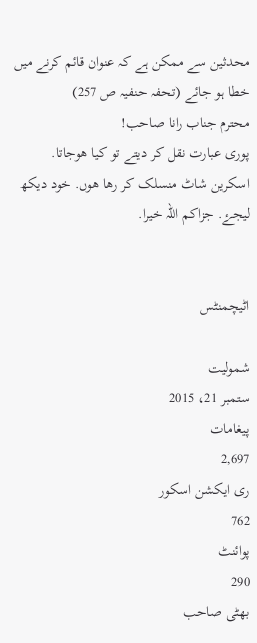محدثین سے ممکن ہے کہ عنوان قائم کرنے میں خطا ہو جائے (تحفہ حنفیہ ص 257)
محترم جناب رانا صاحب!
پوری عبارت نقل کر دیتے تو کیا ھوجاتا. اسکرین شاٹ منسلک کر رھا ھوں. خود دیکھ لیجۓ. جزاکم اللہ خیرا.


اٹیچمنٹس

شمولیت
ستمبر 21، 2015
پیغامات
2,697
ری ایکشن اسکور
762
پوائنٹ
290
بهٹی صاحب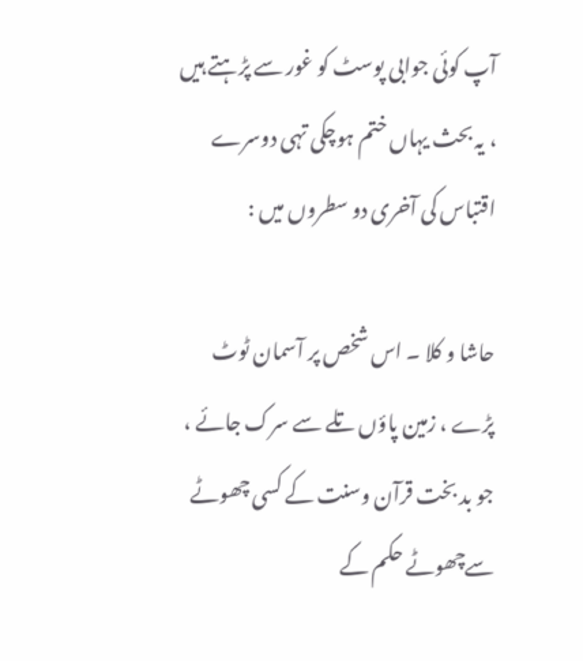آپ کوئی جوابی پوسٹ کو غور سے پڑہتے ہیں ، یہ بحث یہاں ختم ہوچکی تہی دوسرے اقتباس کی آخری دو سطروں میں :

حاشا و کلا ۔ اس شخص پر آسمان ٹوٹ پڑے ، زمین پاؤں تلے سے سرک جائے ، جو بد بخت قرآن وسنت کے کسی چھوٹے سےچھوٹے حکم کے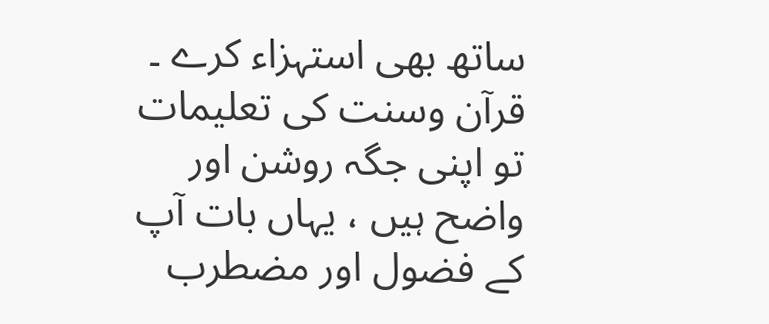ساتھ بھی استہزاء کرے ۔
قرآن وسنت کی تعلیمات تو اپنی جگہ روشن اور واضح ہیں ، یہاں بات آپ کے فضول اور مضطرب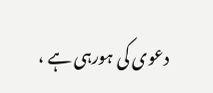دعوی کی ہورہی ہے ،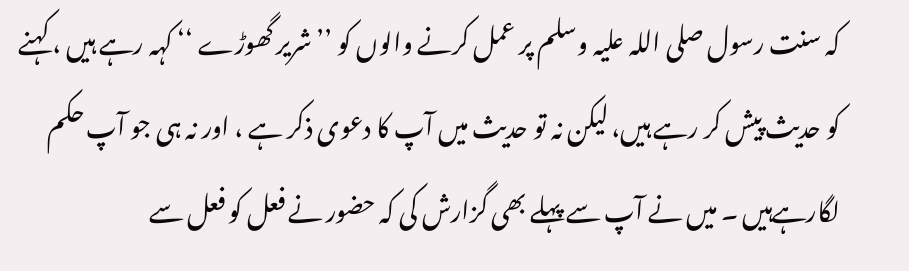کہ سنت رسول صلی اللہ علیہ وسلم پر عمل کرنے والوں کو ’’ شریر گھوڑے ‘‘ کہہ رہے ہیں ، کہنے کو حدیث پیش کر رہے ہیں، لیکن نہ تو حدیث میں آپ کا دعوی ذکر ہے ، اور نہ ہی جو آپ حکم لگارہےہیں ۔ میں نے آپ سے پہلے بھی گزارش کی کہ حضور نے فعل کو فعل سے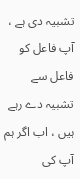تشبیہ دی ہے ، آپ فاعل کو فاعل سے تشبیہ دے رہے ہیں ، اب اگر ہم آپ کی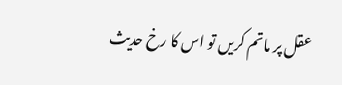عقل پر ماتم کریں تو اس کا رخ حدیث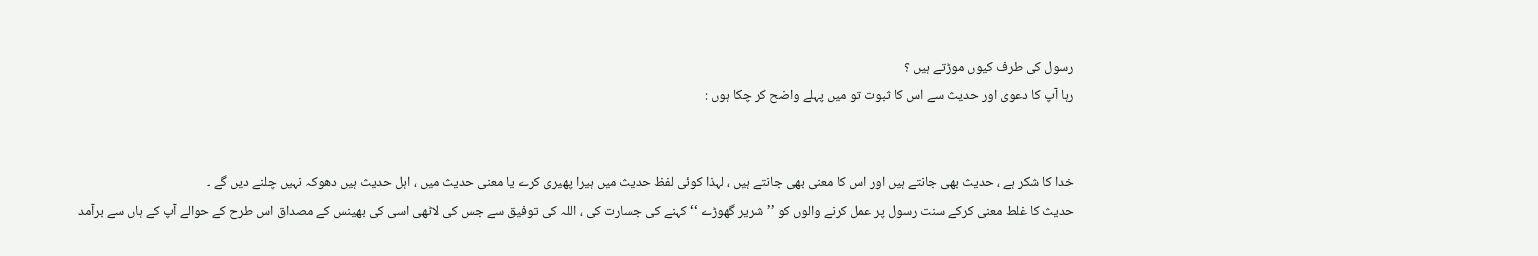رسول کی طرف کیوں موڑتے ہیں ؟
رہا آپ کا دعوی اور حدیث سے اس کا ثبوت تو میں پہلے واضح کر چکا ہوں :


خدا کا شکر ہے ، حدیث بھی جانتے ہیں اور اس کا معنی بھی جانتے ہیں ، لہذا کوئی لفظ حدیث میں ہیرا پھیری کرے یا معنی حدیث میں ، اہل حدیث ہیں دھوکہ نہیں چلنے دیں گے ۔
حدیث کا غلط معنی کرکے سنت رسول پر عمل کرنے والوں کو ’’ شریر گھوڑے ‘‘ کہنے کی جسارت کی ، اللہ کی توفیق سے جس کی لاٹھی اسی کی بھینس کے مصداق اس طرح کے حوالے آپ کے ہاں سے برآمد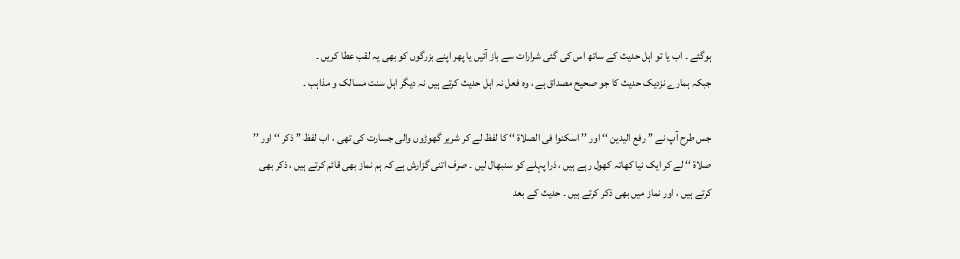ہوگئے ۔ اب یا تو اہل حدیث کے ساتھ اس کی گئی شرارات سے باز آئیں یا پھر اپنے بزرگوں کو بھی یہ لقب عطا کریں ۔
جبکہ ہمارے نزدیک حدیث کا جو صحیح مصداق ہے ، وہ فعل نہ اہل حدیث کرتے ہیں نہ دیگر اہل سنت مسالک و مذاہب ۔

جس طرح آپ نے ’’ رفع الیدین ‘‘ اور ’’ اسکنوا فی الصلاۃ ‘‘ کا لفظ لے کر شریر گھوڑوں والی جسارت کی تھی ، اب لفظ ’’ ذکر ‘‘ اور ’’ صلاۃ ‘‘ لے کر ایک نیا کھاتہ کھول رہے ہیں ، ذرا پہلے کو سنبھال لیں ۔ صرف اتنی گزارش ہے کہ ہم نماز بھی قائم کرتے ہیں ، ذکر بھی کرتے ہیں ، اور نماز میں بھی ذکر کرتے ہیں ۔ حدیث کے بعد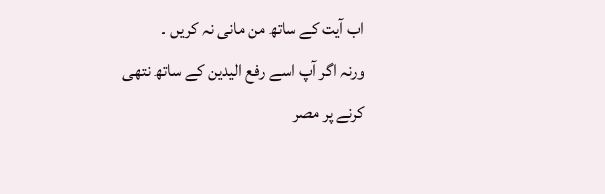اب آیت کے ساتھ من مانی نہ کریں ۔
ورنہ اگر آپ اسے رفع الیدین کے ساتھ نتھی کرنے پر مصر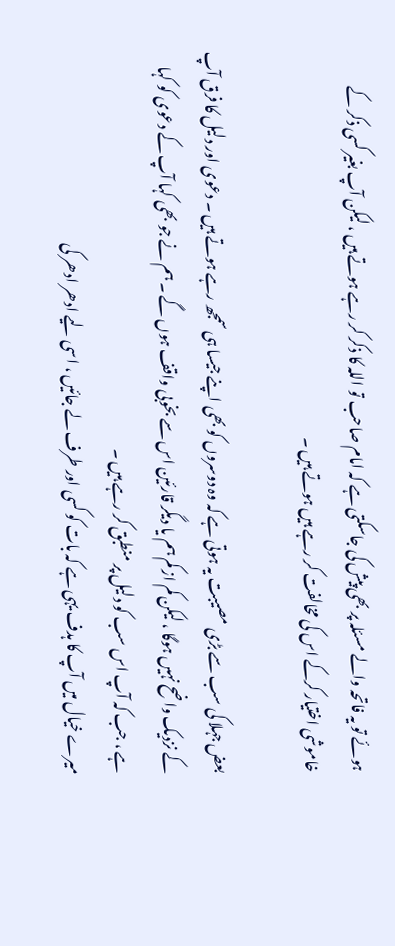ہوئے تو یہ فاتحہ والے مسئلہ پر بھی پیش کی جاسکتی ہے کہ امام صاحب تو اللہ کا ذکر کر رہے ہوتے ہیں ، لیکن آپ بغیر کسی ذکر کے خاموشی اختیار کرکے اس کی مخالفت کر رہے ہیں ہوتے ہیں ۔

بعض جہلا کی سب سے بڑی مصیبت یہ ہوتی ہے کہ وہ دوسروں کو بھی اپنے جیسا ہی سمجھ رہے ہوتے ہیں ۔ دعوی اور دلیل کا فرق آپ کے نزدیک واضح نہیں ہوگا ، لیکن کم از کم ہم یا دیگر قارئین اس سے بخوبی واقف ہوں گے ۔ ہم نے جو بھی کہا آپ کے دعوی کو کہا ہے ، جب کہ آپ اس سب کو دلیل پر منطبق کر رہے ہیں ۔
میرے خیال میں آپ کا ہدف یہی ہے کہ بات کو کسی اور طرف لے جائیں ، اسی لیے ادھر ادھر کی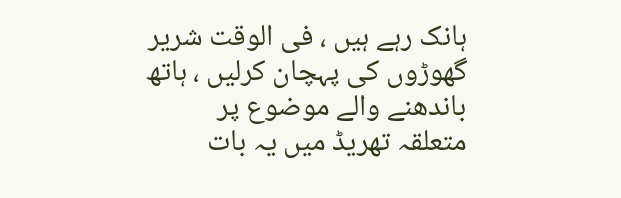ہانک رہے ہیں ، فی الوقت شریر گھوڑوں کی پہچان کرلیں ، ہاتھ باندھنے والے موضوع پر متعلقہ تھریڈ میں یہ بات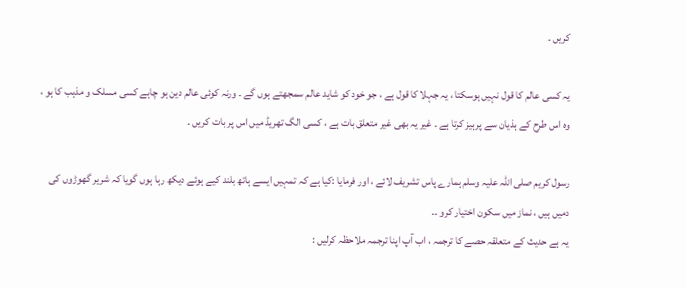کریں ۔

یہ کسی عالم کا قول نہیں ہوسکتا ، یہ جہلا کا قول ہے ، جو خود کو شاید عالم سمجھتے ہوں گے ۔ ورنہ کوئی عالم دین ہو چاہے کسی مسلک و مذہب کا ہو ، وہ اس طرح کے ہذیان سے پرہیز کرتا ہے ۔ غیر یہ بھی غیر متعلق بات ہے ، کسی الگ تھریڈ میں اس پر بات کریں ۔

رسول کریم صلی اللہ علیہ وسلم ہمارے پاس تشریف لائے ، اور فرمایا :کیا ہے کہ تمہیں ایسے ہاتھ بلند کیے ہوئے دیکھ رہا ہوں گویا کہ شریر گھوڑوں کی دمیں ہیں ، نماز میں سکون اختیار کرو ۔۔
یہ ہے حدیث کے متعلقہ حصے کا ترجمہ ، اب آپ اپنا ترجمہ ملاحظہ کرلیں :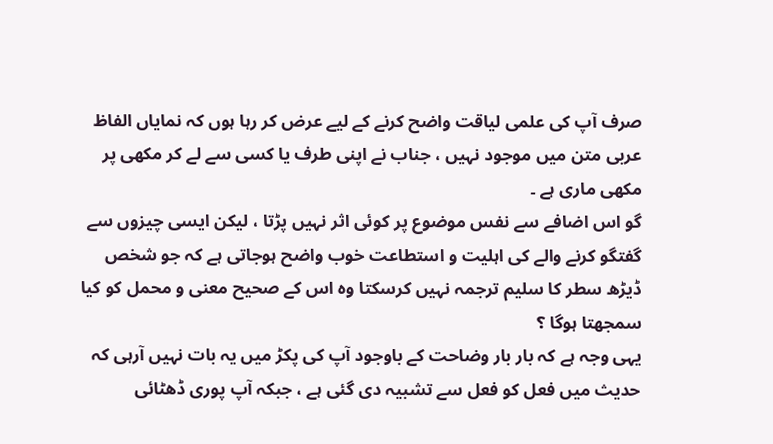صرف آپ کی علمی لیاقت واضح کرنے کے لیے عرض کر رہا ہوں کہ نمایاں الفاظ عربی متن میں موجود نہیں ، جناب نے اپنی طرف یا کسی سے لے کر مکھی پر مکھی ماری ہے ۔
گو اس اضافے سے نفس موضوع پر کوئی اثر نہیں پڑتا ، لیکن ایسی چیزوں سے گفتگو کرنے والے کی اہلیت و استطاعت خوب واضح ہوجاتی ہے کہ جو شخص ڈیڑھ سطر کا سلیم ترجمہ نہیں کرسکتا وہ اس کے صحیح معنی و محمل کو کیا سمجھتا ہوگا ؟
یہی وجہ ہے کہ بار بار وضاحت کے باوجود آپ کی پکڑ میں یہ بات نہیں آرہی کہ حدیث میں فعل کو فعل سے تشبیہ دی گئی ہے ، جبکہ آپ پوری ڈھٹائی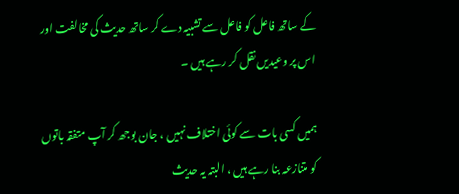کے ساتھ فاعل کو فاعل سے تشبیہ دے کر ساتھ حدیث کی مخالفت اور اس پر وعیدیں نقل کر رہے ہیں ۔

ہمیں کسی بات سے کوئی اختلاف نہیں ، جان بوجھ کر آپ متفقہ باتوں کو متنازعہ بنا رہے ہیں ، البتہ یہ حدیث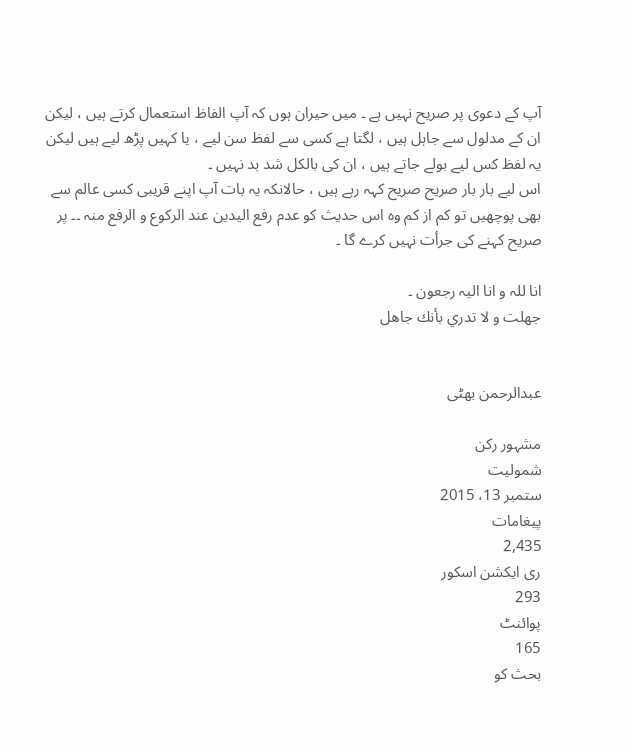آپ کے دعوی پر صریح نہیں ہے ۔ میں حیران ہوں کہ آپ الفاظ استعمال کرتے ہیں ، لیکن ان کے مدلول سے جاہل ہیں ، لگتا ہے کسی سے لفظ سن لیے ، یا کہیں پڑھ لیے ہیں لیکن یہ لفظ کس لیے بولے جاتے ہیں ، ان کی بالکل شد بد نہیں ۔
اس لیے بار بار صریح صریح کہہ رہے ہیں ، حالانکہ یہ بات آپ اپنے قریبی کسی عالم سے بھی پوچھیں تو کم از کم وہ اس حدیث کو عدم رفع الیدین عند الرکوع و الرفع منہ ۔۔ پر صریح کہنے کی جرأت نہیں کرے گا ۔

انا للہ و انا الیہ رجعون ۔
جهلت و لا تدري بأنك جاهل


عبدالرحمن بھٹی

مشہور رکن
شمولیت
ستمبر 13، 2015
پیغامات
2,435
ری ایکشن اسکور
293
پوائنٹ
165
بحث کو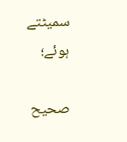سمیٹتے ہوئے؛

صحيح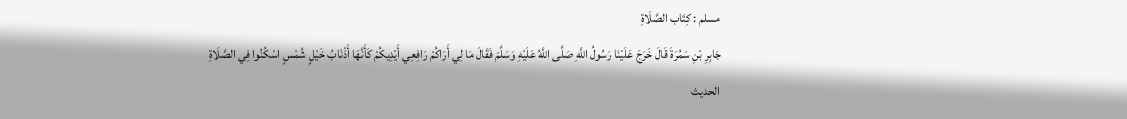مسلم : كِتَاب الصَّلَاةِ
جَابِرِ بْنِ سَمُرَةَ قَالَ خَرَجَ عَلَيْنَا رَسُولُ اللَّهِ صَلَّى اللَّهُ عَلَيْهِ وَسَلَّمَ فَقَالَ مَا لِي أَرَاكُمْ رَافِعِي أَيْدِيكُمْ كَأَنَّهَا أَذْنَابُ خَيْلٍ شُمْسٍ اسْكُنُوا فِي الصَّلَاةِ
الحدیث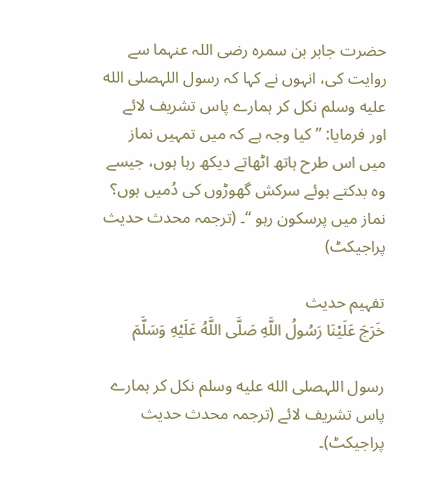حضرت جابر بن سمرہ رضی اللہ عنہما سے روایت کی، انہوں نے کہا کہ رسول اللہصلى الله عليه وسلم نکل کر ہمارے پاس تشریف لائے اور فرمایا: ’’ کیا وجہ ہے کہ میں تمہیں نماز میں اس طرح ہاتھ اٹھاتے دیکھ رہا ہوں، جیسے وہ بدکتے ہوئے سرکش گھوڑوں کی دُمیں ہوں؟ نماز میں پرسکون رہو ‘‘۔ (ترجمہ محدث حدیث پراجیکٹ)

تفہیم حدیث
خَرَجَ عَلَيْنَا رَسُولُ اللَّهِ صَلَّى اللَّهُ عَلَيْهِ وَسَلَّمَ

رسول اللہصلى الله عليه وسلم نکل کر ہمارے پاس تشریف لائے (ترجمہ محدث حدیث پراجیکٹ)۔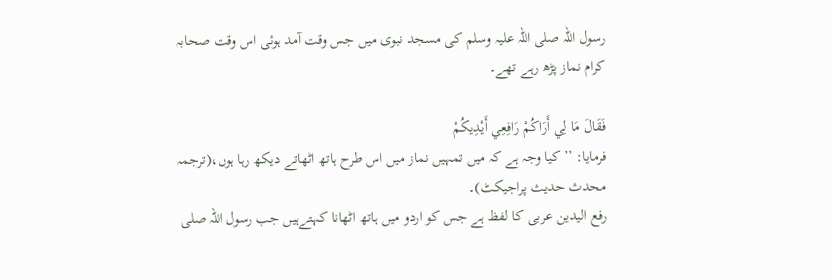رسول اللہ صلی اللہ علیہ وسلم کی مسجد نبوی میں جس وقت آمد ہوئی اس وقت صحابہ کرام نماز پڑھ رہے تھے۔

فَقَالَ مَا لِي أَرَاكُمْ رَافِعِي أَيْدِيكُمْ
فرمایا: ’’ کیا وجہ ہے کہ میں تمہیں نماز میں اس طرح ہاتھ اٹھاتے دیکھ رہا ہوں،(ترجمہ محدث حدیث پراجیکٹ)۔
رفع الیدین عربی کا لفظ ہے جس کو اردو میں ہاتھ اٹھانا کہتےہیں جب رسول اللہ صلی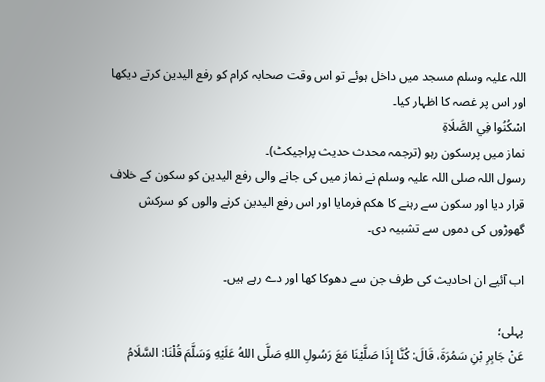اللہ علیہ وسلم مسجد میں داخل ہوئے تو اس وقت صحابہ کرام کو رفع الیدین کرتے دیکھا اور اس پر غصہ کا اظہار کیا۔
اسْكُنُوا فِي الصَّلَاةِ
نماز میں پرسکون رہو (ترجمہ محدث حدیث پراجیکٹ)۔
رسول اللہ صلی اللہ علیہ وسلم نے نماز میں کی جانے والی رفع الیدین کو سکون کے خلاف قرار دیا اور سکون سے رہنے کا ھکم فرمایا اور اس رفع الیدین کرنے والوں کو سرکش گھوڑوں کی دموں سے تشبیہ دی۔

اب آئیے ان احادیث کی طرف جن سے دھوکا کھا اور دے رہے ہیں۔

پہلی؛
عَنْ جَابِرِ بْنِ سَمُرَةَ، قَالَ: كُنَّا إِذَا صَلَّيْنَا مَعَ رَسُولِ اللهِ صَلَّى اللهُ عَلَيْهِ وَسَلَّمَ قُلْنَا: السَّلَامُ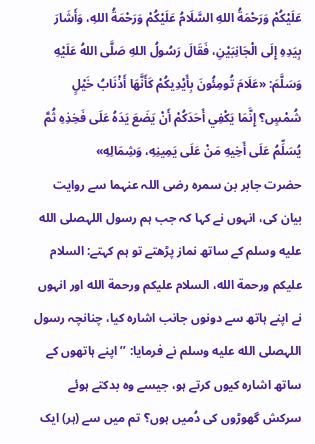عَلَيْكُمْ وَرَحْمَةُ اللهِ السَّلَامُ عَلَيْكُمْ وَرَحْمَةُ اللهِ، وَأَشَارَ بِيَدِهِ إِلَى الْجَانِبَيْنِ، فَقَالَ رَسُولُ اللهِ صَلَّى اللهُ عَلَيْهِ وَسَلَّمَ: «عَلَامَ تُومِئُونَ بِأَيْدِيكُمْ كَأَنَّهَا أَذْنَابُ خَيْلٍ شُمْسٍ؟ إِنَّمَا يَكْفِي أَحَدَكُمْ أَنْ يَضَعَ يَدَهُ عَلَى فَخِذِهِ ثُمَّ يُسَلِّمُ عَلَى أَخِيهِ مَنْ عَلَى يَمِينِهِ، وَشِمَالِهِ»
حضرت جابر بن سمرہ رضی اللہ عنہما سے روایت بیان کی، انہوں نے کہا کہ جب ہم رسول اللہصلى الله عليه وسلم کے ساتھ نماز پڑھتے تو ہم کہتے: السلام عليكم ورحمة الله، السلام عليكم ورحمة الله اور انہوں نے اپنے ہاتھ سے دونوں جانب اشارہ کیا، چنانچہ رسول اللہصلى الله عليه وسلم نے فرمایا: ’’ اپنے ہاتھوں کے ساتھ اشارہ کیوں کرتے ہو، جیسے وہ بدکتے ہوئے سرکش گھوڑوں کی دُمیں ہوں؟ تم میں سے (ہر) ایک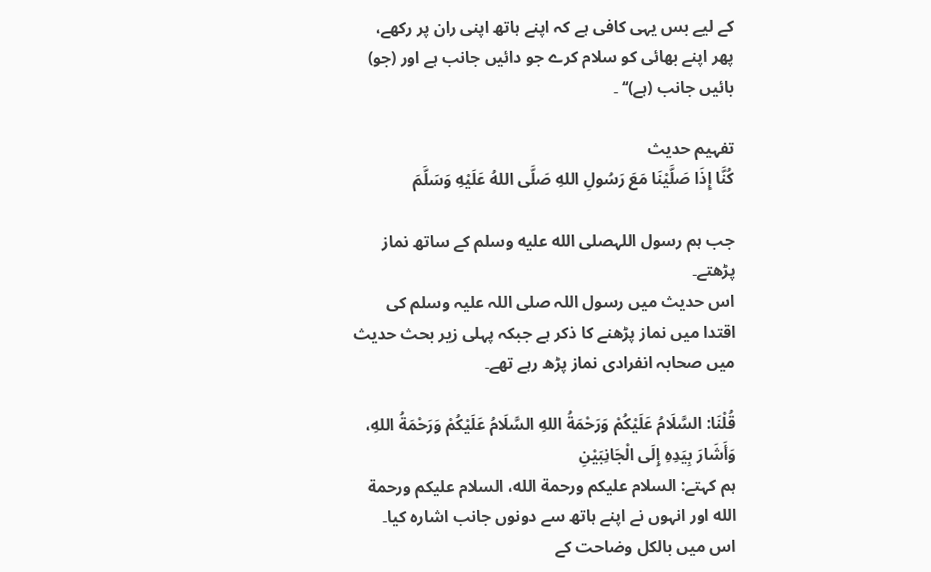کے لیے بس یہی کافی ہے کہ اپنے ہاتھ اپنی ران پر رکھے، پھر اپنے بھائی کو سلام کرے جو دائیں جانب ہے اور (جو) بائیں جانب (ہے)‘‘ ۔

تفہیم حدیث
كُنَّا إِذَا صَلَّيْنَا مَعَ رَسُولِ اللهِ صَلَّى اللهُ عَلَيْهِ وَسَلَّمَ

جب ہم رسول اللہصلى الله عليه وسلم کے ساتھ نماز پڑھتے۔
اس حدیث میں رسول اللہ صلی اللہ علیہ وسلم کی اقتدا میں نماز پڑھنے کا ذکر ہے جبکہ پہلی زیر بحث حدیث میں صحابہ انفرادی نماز پڑھ رہے تھے۔

قُلْنَا: السَّلَامُ عَلَيْكُمْ وَرَحْمَةُ اللهِ السَّلَامُ عَلَيْكُمْ وَرَحْمَةُ اللهِ، وَأَشَارَ بِيَدِهِ إِلَى الْجَانِبَيْنِ
ہم کہتے: السلام عليكم ورحمة الله، السلام عليكم ورحمة الله اور انہوں نے اپنے ہاتھ سے دونوں جانب اشارہ کیا۔
اس میں بالکل وضاحت کے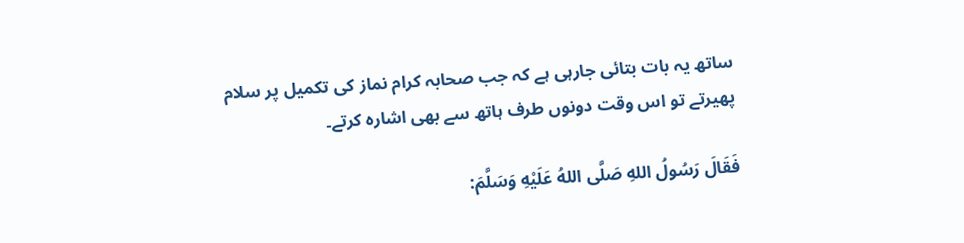ساتھ یہ بات بتائی جارہی ہے کہ جب صحابہ کرام نماز کی تکمیل پر سلام پھیرتے تو اس وقت دونوں طرف ہاتھ سے بھی اشارہ کرتے۔

فَقَالَ رَسُولُ اللهِ صَلَّى اللهُ عَلَيْهِ وَسَلَّمَ: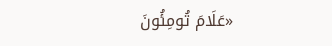«عَلَامَ تُومِئُونَ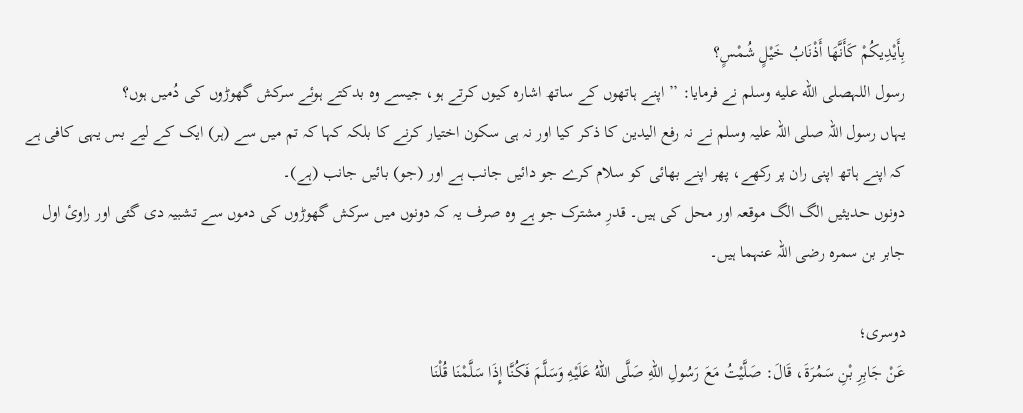بِأَيْدِيكُمْ كَأَنَّهَا أَذْنَابُ خَيْلٍ شُمْسٍ؟
رسول اللہصلى الله عليه وسلم نے فرمایا: ’’ اپنے ہاتھوں کے ساتھ اشارہ کیوں کرتے ہو، جیسے وہ بدکتے ہوئے سرکش گھوڑوں کی دُمیں ہوں؟
یہاں رسول اللہ صلی اللہ علیہ وسلم نے نہ رفع الیدین کا ذکر کیا اور نہ ہی سکون اختیار کرنے کا بلکہ کہا کہ تم میں سے (ہر) ایک کے لیے بس یہی کافی ہے کہ اپنے ہاتھ اپنی ران پر رکھے، پھر اپنے بھائی کو سلام کرے جو دائیں جانب ہے اور (جو) بائیں جانب (ہے)۔
دونوں حدیثیں الگ الگ موقعہ اور محل کی ہیں۔ قدرِ مشترک جو ہے وہ صرف یہ کہ دونوں میں سرکش گھوڑوں کی دموں سے تشبیہ دی گئی اور راویٔ اول جابر بن سمرہ رضی اللہ عنہما ہیں۔

دوسری؛
عَنْ جَابِرِ بْنِ سَمُرَةَ، قَالَ: صَلَّيْتُ مَعَ رَسُولِ اللهِ صَلَّى اللهُ عَلَيْهِ وَسَلَّمَ فَكُنَّا إِذَا سَلَّمْنَا قُلْنَا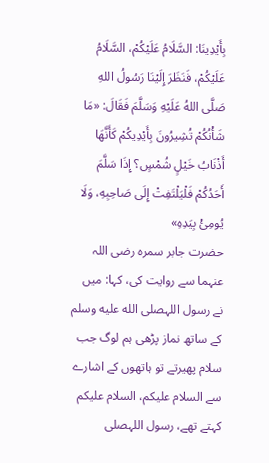بِأَيْدِينَا: السَّلَامُ عَلَيْكُمْ، السَّلَامُ عَلَيْكُمْ، فَنَظَرَ إِلَيْنَا رَسُولُ اللهِ صَلَّى اللهُ عَلَيْهِ وَسَلَّمَ فَقَالَ: «مَا شَأْنُكُمْ تُشِيرُونَ بِأَيْدِيكُمْ كَأَنَّهَا أَذْنَابُ خَيْلٍ شُمْسٍ؟ إِذَا سَلَّمَ أَحَدُكُمْ فَلْيَلْتَفِتْ إِلَى صَاحِبِهِ، وَلَا يُومِئْ بِيَدِهِ»
حضرت جابر سمرہ رضی اللہ عنہما سے روایت کی، کہا: میں نے رسول اللہصلى الله عليه وسلم کے ساتھ نماز پڑھی ہم لوگ جب سلام پھیرتے تو ہاتھوں کے اشارے سے السلام عليكم، السلام عليكم کہتے تھے، رسول اللہصلى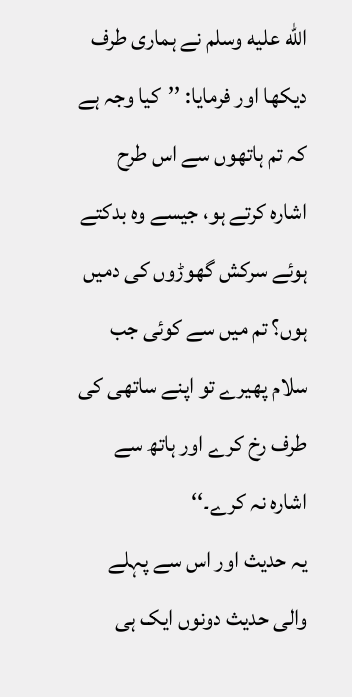الله عليه وسلم نے ہماری طرف دیکھا اور فرمایا: ’’کیا وجہ ہے کہ تم ہاتھوں سے اس طرح اشارہ کرتے ہو، جیسے وہ بدکتے ہوئے سرکش گھوڑوں کی دمیں ہوں؟ تم میں سے کوئی جب سلام پھیرے تو اپنے ساتھی کی طرف رخ کرے اور ہاتھ سے اشارہ نہ کرے۔‘‘
یہ حدیث اور اس سے پہلے والی حدیث دونوں ایک ہی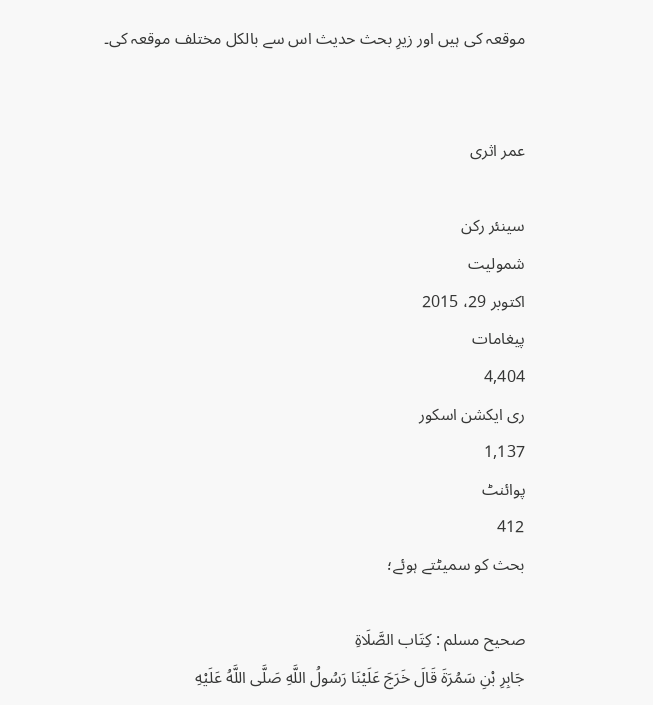موقعہ کی ہیں اور زیرِ بحث حدیث اس سے بالکل مختلف موقعہ کی۔


عمر اثری

سینئر رکن
شمولیت
اکتوبر 29، 2015
پیغامات
4,404
ری ایکشن اسکور
1,137
پوائنٹ
412
بحث کو سمیٹتے ہوئے؛

صحيح مسلم : كِتَاب الصَّلَاةِ
جَابِرِ بْنِ سَمُرَةَ قَالَ خَرَجَ عَلَيْنَا رَسُولُ اللَّهِ صَلَّى اللَّهُ عَلَيْهِ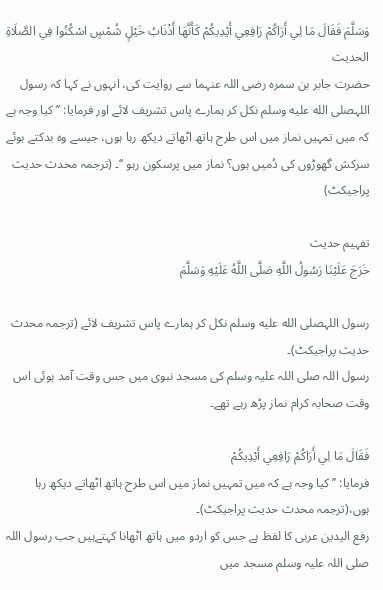وَسَلَّمَ فَقَالَ مَا لِي أَرَاكُمْ رَافِعِي أَيْدِيكُمْ كَأَنَّهَا أَذْنَابُ خَيْلٍ شُمْسٍ اسْكُنُوا فِي الصَّلَاةِ
الحدیث
حضرت جابر بن سمرہ رضی اللہ عنہما سے روایت کی، انہوں نے کہا کہ رسول اللہصلى الله عليه وسلم نکل کر ہمارے پاس تشریف لائے اور فرمایا: ’’ کیا وجہ ہے کہ میں تمہیں نماز میں اس طرح ہاتھ اٹھاتے دیکھ رہا ہوں، جیسے وہ بدکتے ہوئے سرکش گھوڑوں کی دُمیں ہوں؟ نماز میں پرسکون رہو ‘‘۔ (ترجمہ محدث حدیث پراجیکٹ)

تفہیم حدیث
خَرَجَ عَلَيْنَا رَسُولُ اللَّهِ صَلَّى اللَّهُ عَلَيْهِ وَسَلَّمَ

رسول اللہصلى الله عليه وسلم نکل کر ہمارے پاس تشریف لائے (ترجمہ محدث حدیث پراجیکٹ)۔
رسول اللہ صلی اللہ علیہ وسلم کی مسجد نبوی میں جس وقت آمد ہوئی اس وقت صحابہ کرام نماز پڑھ رہے تھے۔

فَقَالَ مَا لِي أَرَاكُمْ رَافِعِي أَيْدِيكُمْ
فرمایا: ’’ کیا وجہ ہے کہ میں تمہیں نماز میں اس طرح ہاتھ اٹھاتے دیکھ رہا ہوں،(ترجمہ محدث حدیث پراجیکٹ)۔
رفع الیدین عربی کا لفظ ہے جس کو اردو میں ہاتھ اٹھانا کہتےہیں جب رسول اللہ صلی اللہ علیہ وسلم مسجد میں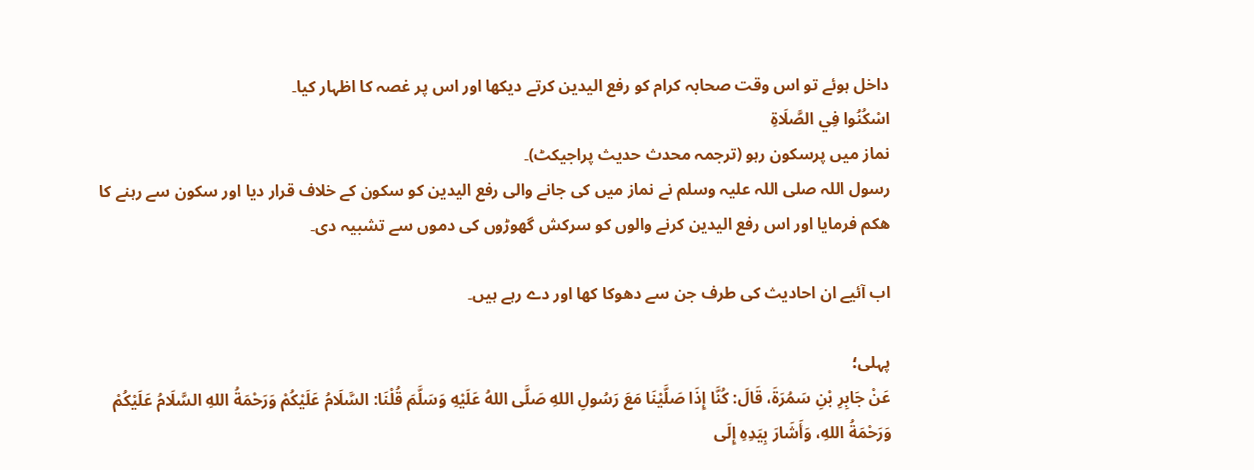داخل ہوئے تو اس وقت صحابہ کرام کو رفع الیدین کرتے دیکھا اور اس پر غصہ کا اظہار کیا۔
اسْكُنُوا فِي الصَّلَاةِ
نماز میں پرسکون رہو (ترجمہ محدث حدیث پراجیکٹ)۔
رسول اللہ صلی اللہ علیہ وسلم نے نماز میں کی جانے والی رفع الیدین کو سکون کے خلاف قرار دیا اور سکون سے رہنے کا ھکم فرمایا اور اس رفع الیدین کرنے والوں کو سرکش گھوڑوں کی دموں سے تشبیہ دی۔

اب آئیے ان احادیث کی طرف جن سے دھوکا کھا اور دے رہے ہیں۔

پہلی؛
عَنْ جَابِرِ بْنِ سَمُرَةَ، قَالَ: كُنَّا إِذَا صَلَّيْنَا مَعَ رَسُولِ اللهِ صَلَّى اللهُ عَلَيْهِ وَسَلَّمَ قُلْنَا: السَّلَامُ عَلَيْكُمْ وَرَحْمَةُ اللهِ السَّلَامُ عَلَيْكُمْ وَرَحْمَةُ اللهِ، وَأَشَارَ بِيَدِهِ إِلَى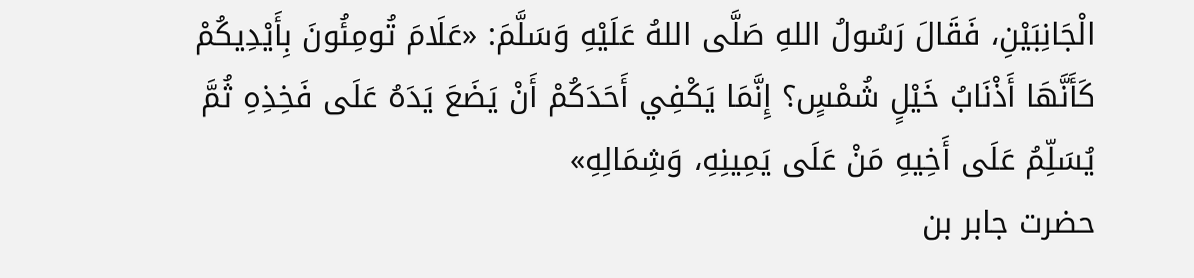الْجَانِبَيْنِ، فَقَالَ رَسُولُ اللهِ صَلَّى اللهُ عَلَيْهِ وَسَلَّمَ: «عَلَامَ تُومِئُونَ بِأَيْدِيكُمْ كَأَنَّهَا أَذْنَابُ خَيْلٍ شُمْسٍ؟ إِنَّمَا يَكْفِي أَحَدَكُمْ أَنْ يَضَعَ يَدَهُ عَلَى فَخِذِهِ ثُمَّ يُسَلِّمُ عَلَى أَخِيهِ مَنْ عَلَى يَمِينِهِ، وَشِمَالِهِ»
حضرت جابر بن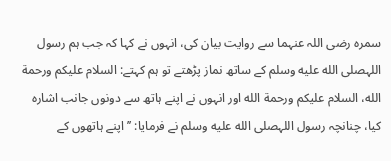سمرہ رضی اللہ عنہما سے روایت بیان کی، انہوں نے کہا کہ جب ہم رسول اللہصلى الله عليه وسلم کے ساتھ نماز پڑھتے تو ہم کہتے: السلام عليكم ورحمة الله، السلام عليكم ورحمة الله اور انہوں نے اپنے ہاتھ سے دونوں جانب اشارہ کیا، چنانچہ رسول اللہصلى الله عليه وسلم نے فرمایا: ’’ اپنے ہاتھوں کے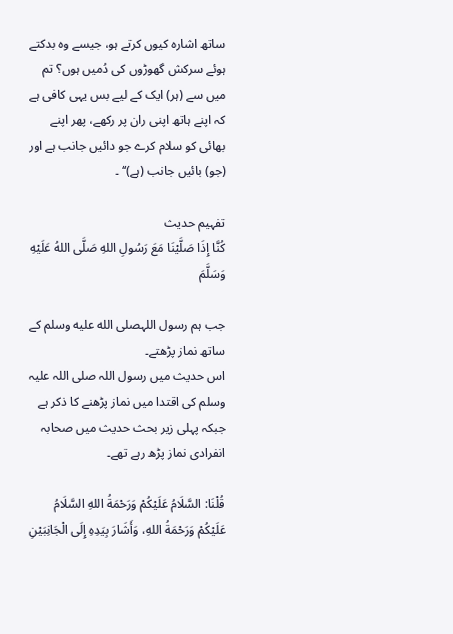ساتھ اشارہ کیوں کرتے ہو، جیسے وہ بدکتے ہوئے سرکش گھوڑوں کی دُمیں ہوں؟ تم میں سے (ہر) ایک کے لیے بس یہی کافی ہے کہ اپنے ہاتھ اپنی ران پر رکھے، پھر اپنے بھائی کو سلام کرے جو دائیں جانب ہے اور (جو) بائیں جانب (ہے)‘‘ ۔

تفہیم حدیث
كُنَّا إِذَا صَلَّيْنَا مَعَ رَسُولِ اللهِ صَلَّى اللهُ عَلَيْهِ وَسَلَّمَ

جب ہم رسول اللہصلى الله عليه وسلم کے ساتھ نماز پڑھتے۔
اس حدیث میں رسول اللہ صلی اللہ علیہ وسلم کی اقتدا میں نماز پڑھنے کا ذکر ہے جبکہ پہلی زیر بحث حدیث میں صحابہ انفرادی نماز پڑھ رہے تھے۔

قُلْنَا: السَّلَامُ عَلَيْكُمْ وَرَحْمَةُ اللهِ السَّلَامُ عَلَيْكُمْ وَرَحْمَةُ اللهِ، وَأَشَارَ بِيَدِهِ إِلَى الْجَانِبَيْنِ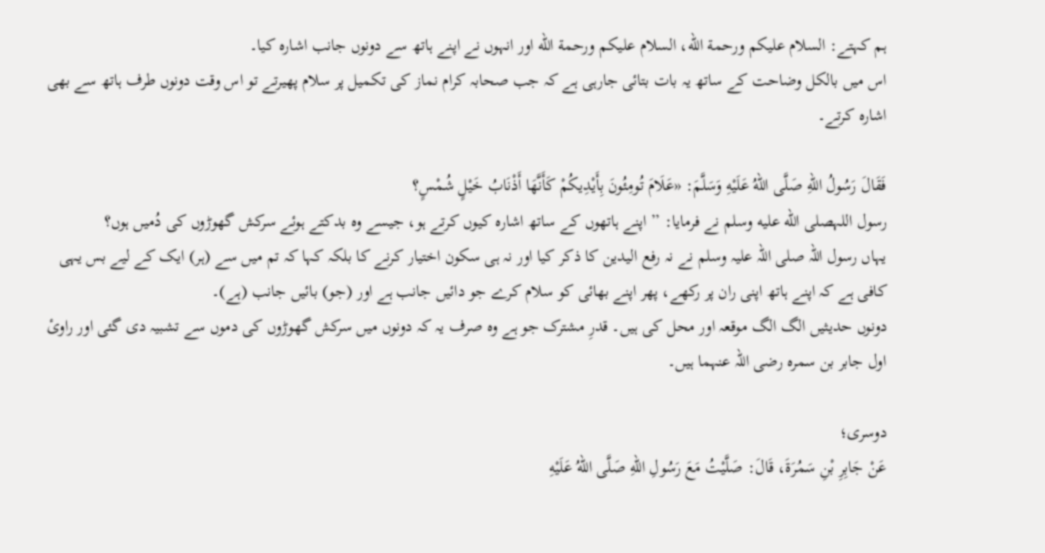ہم کہتے: السلام عليكم ورحمة الله، السلام عليكم ورحمة الله اور انہوں نے اپنے ہاتھ سے دونوں جانب اشارہ کیا۔
اس میں بالکل وضاحت کے ساتھ یہ بات بتائی جارہی ہے کہ جب صحابہ کرام نماز کی تکمیل پر سلام پھیرتے تو اس وقت دونوں طرف ہاتھ سے بھی اشارہ کرتے۔

فَقَالَ رَسُولُ اللهِ صَلَّى اللهُ عَلَيْهِ وَسَلَّمَ: «عَلَامَ تُومِئُونَ بِأَيْدِيكُمْ كَأَنَّهَا أَذْنَابُ خَيْلٍ شُمْسٍ؟
رسول اللہصلى الله عليه وسلم نے فرمایا: ’’ اپنے ہاتھوں کے ساتھ اشارہ کیوں کرتے ہو، جیسے وہ بدکتے ہوئے سرکش گھوڑوں کی دُمیں ہوں؟
یہاں رسول اللہ صلی اللہ علیہ وسلم نے نہ رفع الیدین کا ذکر کیا اور نہ ہی سکون اختیار کرنے کا بلکہ کہا کہ تم میں سے (ہر) ایک کے لیے بس یہی کافی ہے کہ اپنے ہاتھ اپنی ران پر رکھے، پھر اپنے بھائی کو سلام کرے جو دائیں جانب ہے اور (جو) بائیں جانب (ہے)۔
دونوں حدیثیں الگ الگ موقعہ اور محل کی ہیں۔ قدرِ مشترک جو ہے وہ صرف یہ کہ دونوں میں سرکش گھوڑوں کی دموں سے تشبیہ دی گئی اور راویٔ اول جابر بن سمرہ رضی اللہ عنہما ہیں۔

دوسری؛
عَنْ جَابِرِ بْنِ سَمُرَةَ، قَالَ: صَلَّيْتُ مَعَ رَسُولِ اللهِ صَلَّى اللهُ عَلَيْهِ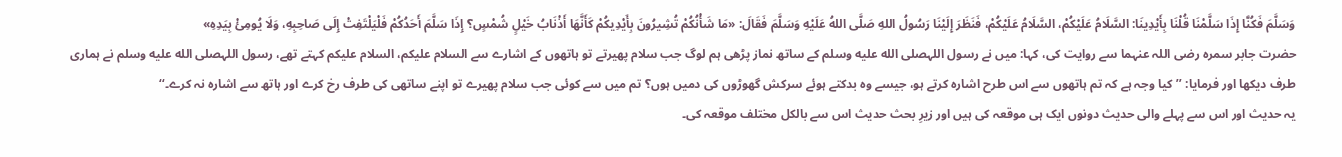وَسَلَّمَ فَكُنَّا إِذَا سَلَّمْنَا قُلْنَا بِأَيْدِينَا: السَّلَامُ عَلَيْكُمْ، السَّلَامُ عَلَيْكُمْ، فَنَظَرَ إِلَيْنَا رَسُولُ اللهِ صَلَّى اللهُ عَلَيْهِ وَسَلَّمَ فَقَالَ: «مَا شَأْنُكُمْ تُشِيرُونَ بِأَيْدِيكُمْ كَأَنَّهَا أَذْنَابُ خَيْلٍ شُمْسٍ؟ إِذَا سَلَّمَ أَحَدُكُمْ فَلْيَلْتَفِتْ إِلَى صَاحِبِهِ، وَلَا يُومِئْ بِيَدِهِ»
حضرت جابر سمرہ رضی اللہ عنہما سے روایت کی، کہا: میں نے رسول اللہصلى الله عليه وسلم کے ساتھ نماز پڑھی ہم لوگ جب سلام پھیرتے تو ہاتھوں کے اشارے سے السلام عليكم، السلام عليكم کہتے تھے، رسول اللہصلى الله عليه وسلم نے ہماری طرف دیکھا اور فرمایا: ’’کیا وجہ ہے کہ تم ہاتھوں سے اس طرح اشارہ کرتے ہو، جیسے وہ بدکتے ہوئے سرکش گھوڑوں کی دمیں ہوں؟ تم میں سے کوئی جب سلام پھیرے تو اپنے ساتھی کی طرف رخ کرے اور ہاتھ سے اشارہ نہ کرے۔‘‘
یہ حدیث اور اس سے پہلے والی حدیث دونوں ایک ہی موقعہ کی ہیں اور زیرِ بحث حدیث اس سے بالکل مختلف موقعہ کی۔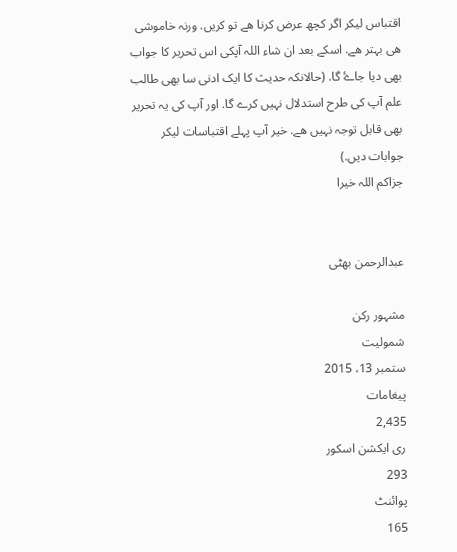اقتباس لیکر اگر کچھ عرض کرنا ھے تو کریں. ورنہ خاموشی ھی بہتر ھے. اسکے بعد ان شاء اللہ آپکی اس تحریر کا جواب بھی دیا جاۓ گا. (حالانکہ حدیث کا ایک ادنی سا بھی طالب علم آپ کی طرح استدلال نہیں کرے گا. اور آپ کی یہ تحریر بھی قابل توجہ نہیں ھے. خیر آپ پہلے اقتباسات لیکر جوابات دیں.)
جزاکم اللہ خیرا


عبدالرحمن بھٹی

مشہور رکن
شمولیت
ستمبر 13، 2015
پیغامات
2,435
ری ایکشن اسکور
293
پوائنٹ
165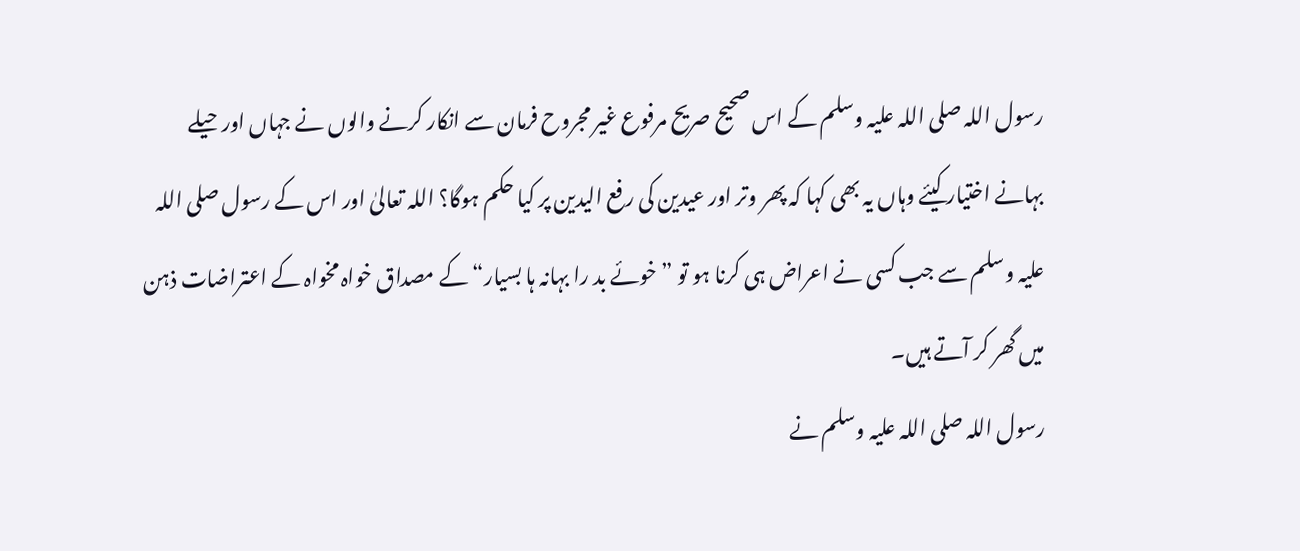رسول اللہ صلی اللہ علیہ وسلم کے اس صحیح صریح مرفوع غیر مجروح فرمان سے انکار کرنے والوں نے جہاں اور حیلے بہانے اختیار کیئے وہاں یہ بھی کہا کہ پھر وتر اور عیدین کی رفع الیدین پر کیا حکم ہوگا؟ اللہ تعالیٰ اور اس کے رسول صلی اللہ علیہ وسلم سے جب کسی نے اعراض ہی کرنا ہو تو ”خوئے بد را بہانہ ہا بسیار“ کے مصداق خواہ مخواہ کے اعتراضات ذہن میں گھر کر آتے ہیں۔
رسول اللہ صلی اللہ علیہ وسلم نے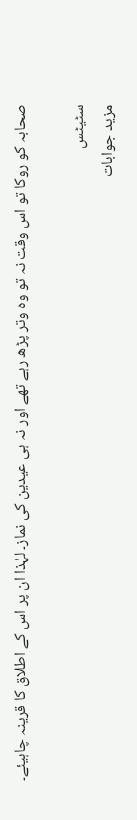صحابہ کو روکا تو اس وقت نہ تو وہ وتر پڑھ رہے تھے اور نہ ہی عیدین کی نماز۔ لہٰذا ان پر اس کے اطلاق کا قرینہ چاہیئے۔

سٹیٹس
مزید جوابات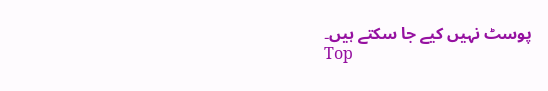پوسٹ نہیں کیے جا سکتے ہیں۔
Top